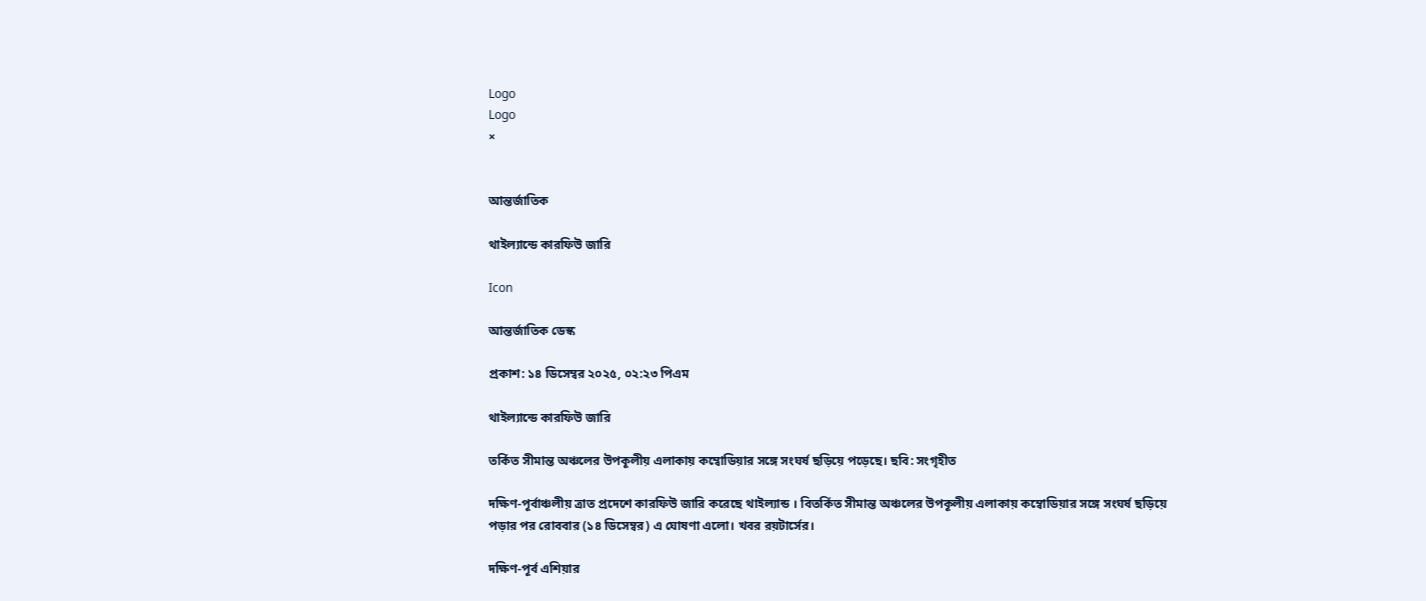Logo
Logo
×


আন্তর্জাতিক

থাইল্যান্ডে কারফিউ জারি

Icon

আন্তর্জাতিক ডেস্ক

প্রকাশ: ১৪ ডিসেম্বর ২০২৫, ০২:২৩ পিএম

থাইল্যান্ডে কারফিউ জারি

তর্কিত সীমান্ত অঞ্চলের উপকূলীয় এলাকায় কম্বোডিয়ার সঙ্গে সংঘর্ষ ছড়িয়ে পড়েছে। ছবি: সংগৃহীত

দক্ষিণ-পূর্বাঞ্চলীয় ত্রাত প্রদেশে কারফিউ জারি করেছে থাইল্যান্ড । বিতর্কিত সীমান্ত অঞ্চলের উপকূলীয় এলাকায় কম্বোডিয়ার সঙ্গে সংঘর্ষ ছড়িয়ে পড়ার পর রোববার (১৪ ডিসেম্বর) এ ঘোষণা এলো। খবর রয়টার্সের।

দক্ষিণ-পূর্ব এশিয়ার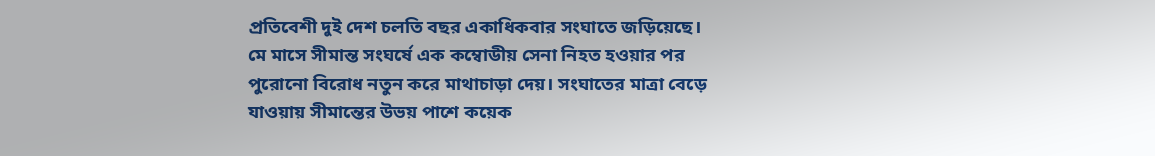প্রতিবেশী দুই দেশ চলতি বছর একাধিকবার সংঘাতে জড়িয়েছে। মে মাসে সীমান্ত সংঘর্ষে এক কম্বোডীয় সেনা নিহত হওয়ার পর পুরোনো বিরোধ নতুন করে মাথাচাড়া দেয়। সংঘাতের মাত্রা বেড়ে যাওয়ায় সীমান্তের উভয় পাশে কয়েক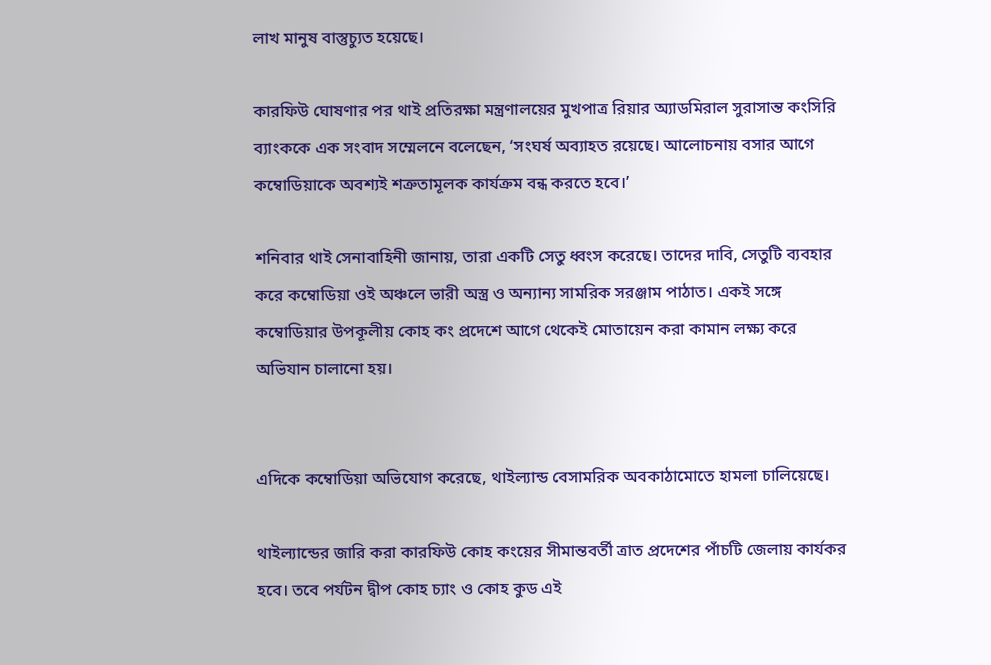লাখ মানুষ বাস্তুচ্যুত হয়েছে।

কারফিউ ঘোষণার পর থাই প্রতিরক্ষা মন্ত্রণালয়ের মুখপাত্র রিয়ার অ্যাডমিরাল সুরাসান্ত কংসিরি ব্যাংককে এক সংবাদ সম্মেলনে বলেছেন, ‘সংঘর্ষ অব্যাহত রয়েছে। আলোচনায় বসার আগে কম্বোডিয়াকে অবশ্যই শত্রুতামূলক কার্যক্রম বন্ধ করতে হবে।’

শনিবার থাই সেনাবাহিনী জানায়, তারা একটি সেতু ধ্বংস করেছে। তাদের দাবি, সেতুটি ব্যবহার করে কম্বোডিয়া ওই অঞ্চলে ভারী অস্ত্র ও অন্যান্য সামরিক সরঞ্জাম পাঠাত। একই সঙ্গে কম্বোডিয়ার উপকূলীয় কোহ কং প্রদেশে আগে থেকেই মোতায়েন করা কামান লক্ষ্য করে অভিযান চালানো হয়।


এদিকে কম্বোডিয়া অভিযোগ করেছে, থাইল্যান্ড বেসামরিক অবকাঠামোতে হামলা চালিয়েছে।

থাইল্যান্ডের জারি করা কারফিউ কোহ কংয়ের সীমান্তবর্তী ত্রাত প্রদেশের পাঁচটি জেলায় কার্যকর হবে। তবে পর্যটন দ্বীপ কোহ চ্যাং ও কোহ কুড এই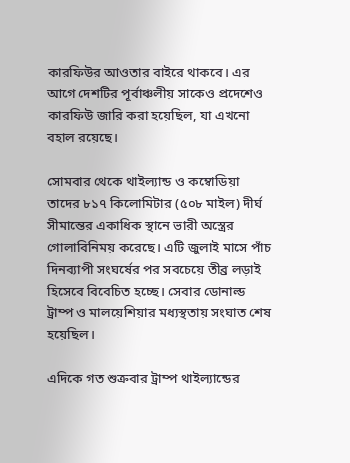কারফিউর আওতার বাইরে থাকবে। এর আগে দেশটির পূর্বাঞ্চলীয় সাকেও প্রদেশেও কারফিউ জারি করা হয়েছিল, যা এখনো বহাল রয়েছে।

সোমবার থেকে থাইল্যান্ড ও কম্বোডিয়া তাদের ৮১৭ কিলোমিটার (৫০৮ মাইল) দীর্ঘ সীমান্তের একাধিক স্থানে ভারী অস্ত্রের গোলাবিনিময় করেছে। এটি জুলাই মাসে পাঁচ দিনব্যাপী সংঘর্ষের পর সবচেয়ে তীব্র লড়াই হিসেবে বিবেচিত হচ্ছে। সেবার ডোনাল্ড ট্রাম্প ও মালয়েশিয়ার মধ্যস্থতায় সংঘাত শেষ হয়েছিল।

এদিকে গত শুক্রবার ট্রাম্প থাইল্যান্ডের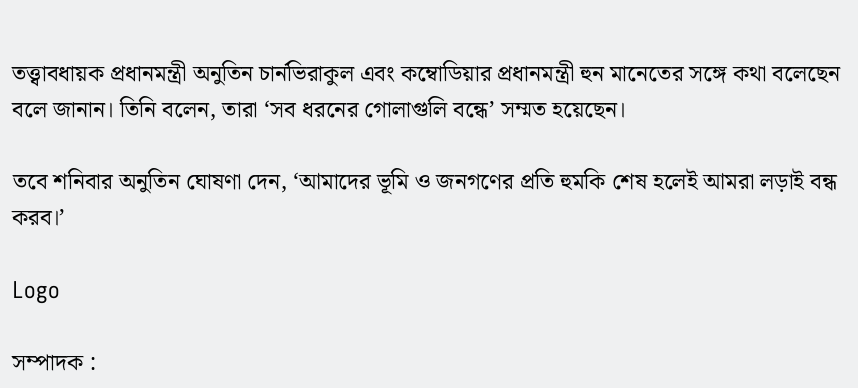তত্ত্বাবধায়ক প্রধানমন্ত্রী অনুতিন চার্নভিরাকুল এবং কম্বোডিয়ার প্রধানমন্ত্রী হুন মানেতের সঙ্গে কথা বলেছেন বলে জানান। তিনি বলেন, তারা ‘সব ধরনের গোলাগুলি বন্ধে’ সম্মত হয়েছেন।

তবে শনিবার অনুতিন ঘোষণা দেন, ‘আমাদের ভূমি ও জনগণের প্রতি হুমকি শেষ হলেই আমরা লড়াই বন্ধ করব।’

Logo

সম্পাদক :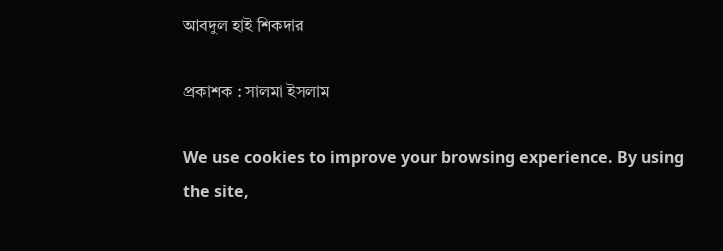আবদুল হাই শিকদার

প্রকাশক : সালমা ইসলাম

We use cookies to improve your browsing experience. By using the site,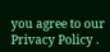you agree to our Privacy Policy .